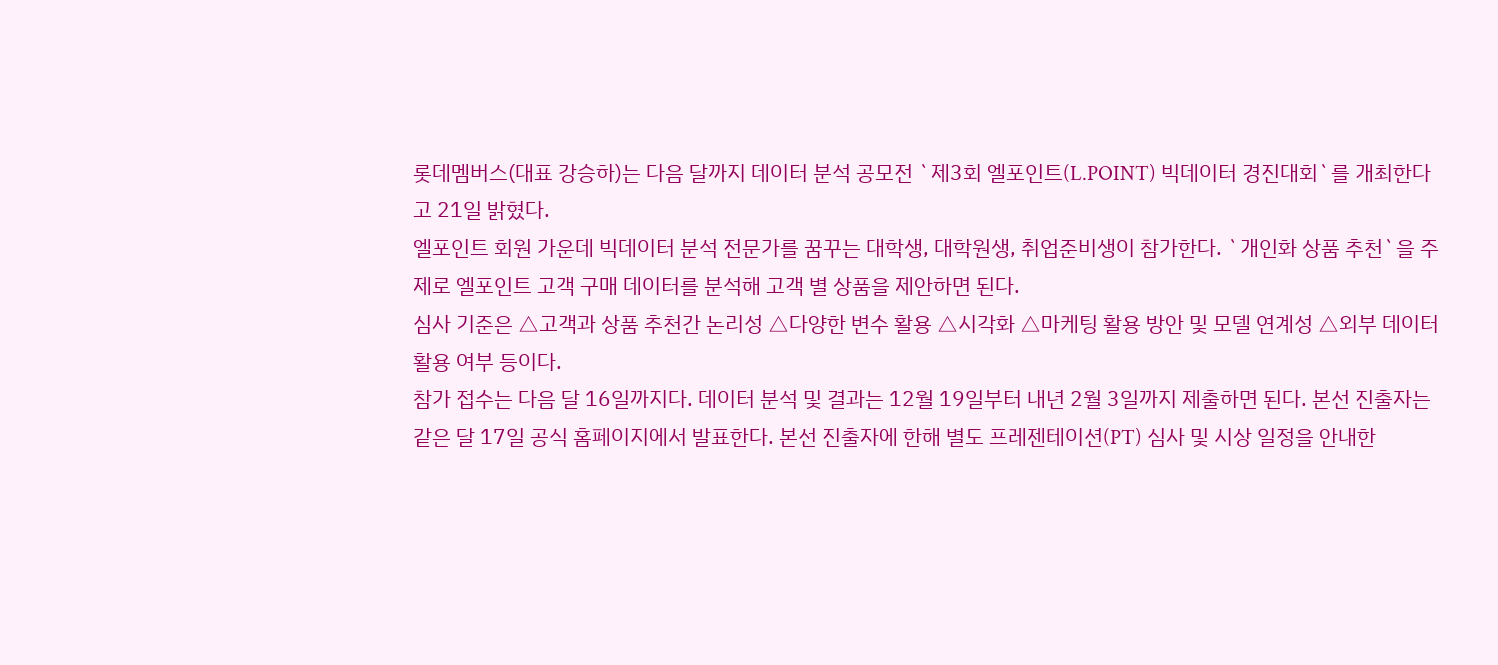롯데멤버스(대표 강승하)는 다음 달까지 데이터 분석 공모전 `제3회 엘포인트(L.POINT) 빅데이터 경진대회`를 개최한다고 21일 밝혔다.
엘포인트 회원 가운데 빅데이터 분석 전문가를 꿈꾸는 대학생, 대학원생, 취업준비생이 참가한다. `개인화 상품 추천`을 주제로 엘포인트 고객 구매 데이터를 분석해 고객 별 상품을 제안하면 된다.
심사 기준은 △고객과 상품 추천간 논리성 △다양한 변수 활용 △시각화 △마케팅 활용 방안 및 모델 연계성 △외부 데이터 활용 여부 등이다.
참가 접수는 다음 달 16일까지다. 데이터 분석 및 결과는 12월 19일부터 내년 2월 3일까지 제출하면 된다. 본선 진출자는 같은 달 17일 공식 홈페이지에서 발표한다. 본선 진출자에 한해 별도 프레젠테이션(PT) 심사 및 시상 일정을 안내한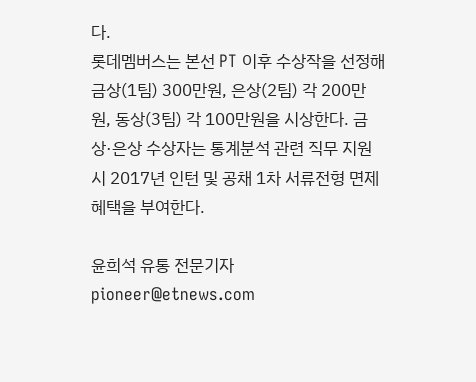다.
롯데멤버스는 본선 PT 이후 수상작을 선정해 금상(1팀) 300만원, 은상(2팀) 각 200만원, 동상(3팀) 각 100만원을 시상한다. 금상·은상 수상자는 통계분석 관련 직무 지원시 2017년 인턴 및 공채 1차 서류전형 면제 혜택을 부여한다.

윤희석 유통 전문기자 pioneer@etnews.com